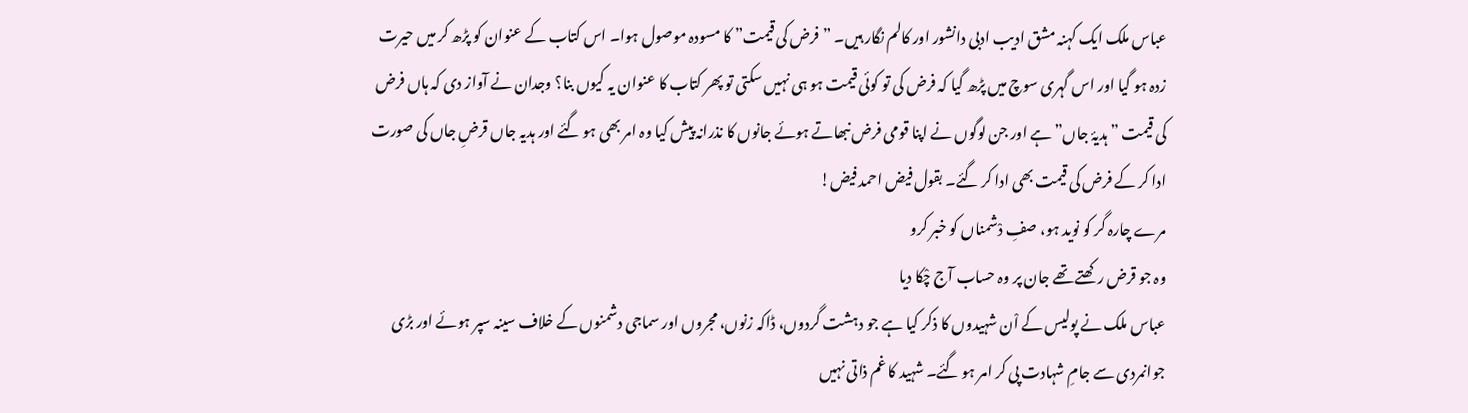عباس ملک ایک کہنہ مشق ادیب ادبی دانشور اور کالم نگار ہیں۔ ”فرض کی قیمت” کا مسودہ موصول ہوا۔ اس کتاب کے عنوان کو پڑھ کر میں حیرت زدہ ہو گیا اور اس گہری سوچ میں پڑھ گیا کہ فرض کی تو کوئی قیمت ہو ہی نہیں سکتی تو پھر کتاب کا عنوان یہ کیوں بنا؟ وجدان نے آواز دی کہ ہاں فرض کی قیمت ” ہدیۂ جاں” ہے اور جن لوگوں نے اپنا قومی فرض نبھاتے ہوئے جانوں کا نذرانہ پیش کیا وہ امر بھی ہو گئے اور ہدیہ جاں قرضِ جاں کی صورت ادا کر کے فرض کی قیمت بھی ادا کر گئے۔ بقول فیض احمد فیض!
مرے چارہ گر کو نوید ہو، صفِ دْشمناں کو خبر کرو
وہ جو قرض رکھتے تھے جان پر وہ حساب آج چْکا دیا
عباس ملک نے پولیس کے اْن شہیدوں کا ذکر کیا ہے جو دہشت گردوں، ڈاکہ زنوں، مجروں اور سماجی دشمنوں کے خلاف سینہ سپر ہوئے اور بڑی جوانمردی سے جامِ شہادت پی کر امر ہو گئے۔ شہید کا غم ذاتی نہیں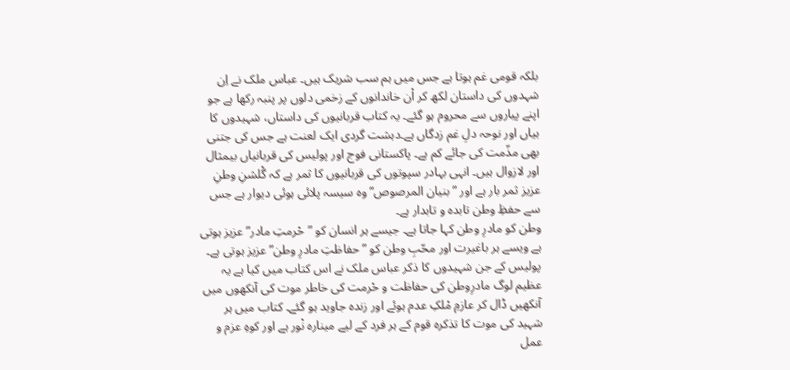بلکہ قومی غم ہوتا ہے جس میں ہم سب شریک ہیں۔ عباس ملک نے اِن شہدوں کی داستان لکھ کر اْن خاندانوں کے زخمی دلوں پر پنبہ رکھا ہے جو اپنے پیاروں سے محروم ہو گئے۔ یہ کتاب قربانیوں کی داستاں، شہیدوں کا بیاں اور نوحہ دلِ غم زدگاں ہے۔دہشت گردی ایک لعنت ہے جس کی جتنی بھی مذّمت کی جائے کم ہے۔ پاکستانی فوج اور پولیس کی قربانیاں بیمثال اور لازوال ہیں۔ انہی بہادر سپوتوں کی قربانیوں کا ثمر ہے کہ گْلشنِ وطنِ عزیز ثمر بار ہے اور ” بنیان المرصوص” وہ سیسہ پلائی ہوئی دیوار ہے جس سے حفظِ وطن تابدہ و تابدار ہے۔
وطن کو مادرِ وطن کہا جاتا ہے۔ جیسے ہر انسان کو ”حْرمتِ مادر” عزیز ہوتی ہے ویسے ہر باغیرت اور محّبِ وطن کو ” حفاظتِ مادرِ وطن” عزیز ہوتی ہے۔
پولیس کے جن شہیدوں کا ذکر عباس ملک نے اس کتاب میں کیا ہے یہ عظیم لوگ مادرِوطن کی حفاظت و حْرمت کی خاطر موت کی آنکھوں میں آنکھیں ڈال کر عازمِ مْلکِ عدم ہوئے اور زندہ جاوید ہو گئے۔ کتاب میں ہر شہید کی موت کا تذکرہ قوم کے ہر فرد کے لیے مینارہ نْور ہے اور کوہِ عزم و عمل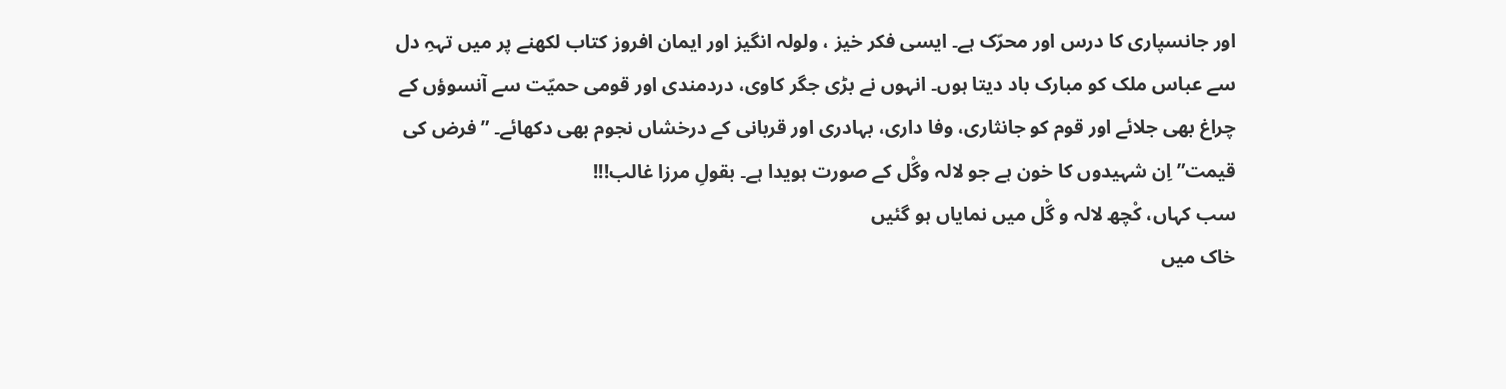اور جانسپاری کا درس اور محرّک ہے۔ ایسی فکر خیز ، ولولہ انگیز اور ایمان افروز کتاب لکھنے پر میں تہہِ دل سے عباس ملک کو مبارک باد دیتا ہوں۔ انہوں نے بڑی جگر کاوی، دردمندی اور قومی حمیّت سے آنسوؤں کے چراغ بھی جلائے اور قوم کو جانثاری، وفا داری، بہادری اور قربانی کے درخشاں نجوم بھی دکھائے۔ ”فرض کی قیمت” اِن شہیدوں کا خون ہے جو لالہ وگْل کے صورت ہویدا ہے۔ بقولِ مرزا غالب!!!
سب کہاں، کْچھ لالہ و گْل میں نمایاں ہو گئیں
خاک میں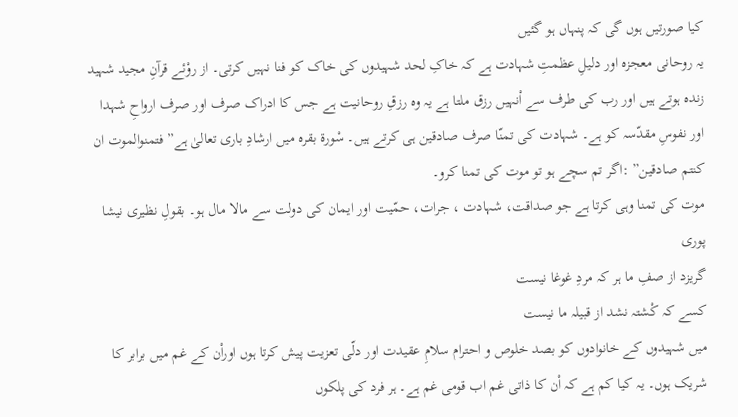کیا صورتیں ہوں گی کہ پنہاں ہو گئیں
یہ روحانی معجزہ اور دلیلِ عظمتِ شہادت ہے کہ خاکِ لحد شہیدوں کی خاک کو فنا نہیں کرتی۔ از روْئے قرآنِ مجید شہید زندہ ہوتے ہیں اور رب کی طرف سے اْنہیں رزق ملتا ہے یہ وہ رزقِ روحانیت ہے جس کا ادراک صرف اور صرف ارواحِ شہدا اور نفوسِ مقدّسہ کو ہے۔ شہادت کی تمنّا صرف صادقین ہی کرتے ہیں۔ سْورة بقرہ میں ارشادِ باری تعالیٰ ہے” فتمنوالموت ان کنتم صادقین” :اگر تم سچے ہو تو موت کی تمنا کرو۔
موت کی تمنا وہی کرتا ہے جو صداقت، شہادت ، جرات، حمّیت اور ایمان کی دولت سے مالا مال ہو۔ بقولِ نظیری نیشا پوری
گریزد از صفِ ما ہر کہ مردِ غوغا نیست
کسے کہ کْشتہ نشد از قبیلہ ما نیست
میں شہیدوں کے خانوادوں کو بصد خلوص و احترام سلامِ عقیدت اور دلّی تعزیت پیش کرتا ہوں اوراْن کے غم میں برابر کا شریک ہوں۔ یہ کیا کم ہے کہ اْن کا ذاتی غم اب قومی غم ہے۔ ہر فرد کی پلکوں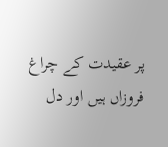پر عقیدت کے چراغ فروزاں ہیں اور دل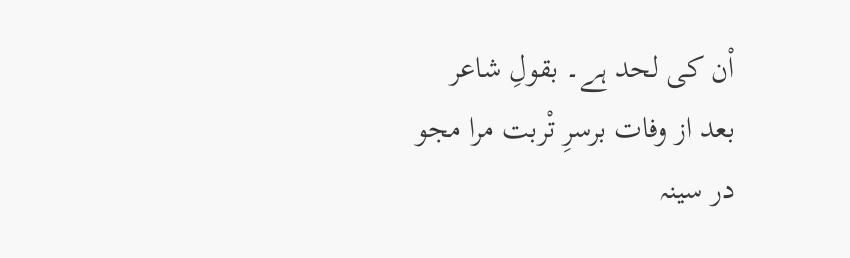اْن کی لحد ہے۔ بقولِ شاعر
بعد از وفات برسرِ تْربت مرا مجو
در سینہ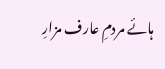ہائے مردمِ عارف مزارِ